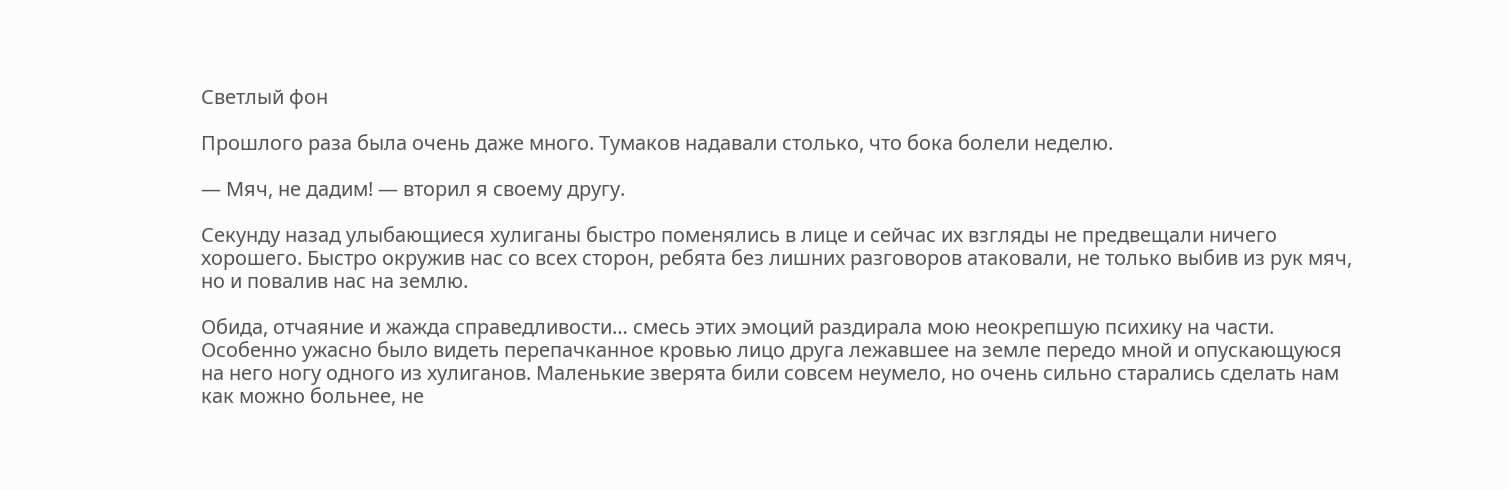Светлый фон

Прошлого раза была очень даже много. Тумаков надавали столько, что бока болели неделю.

— Мяч, не дадим! — вторил я своему другу.

Секунду назад улыбающиеся хулиганы быстро поменялись в лице и сейчас их взгляды не предвещали ничего хорошего. Быстро окружив нас со всех сторон, ребята без лишних разговоров атаковали, не только выбив из рук мяч, но и повалив нас на землю.

Обида, отчаяние и жажда справедливости… смесь этих эмоций раздирала мою неокрепшую психику на части. Особенно ужасно было видеть перепачканное кровью лицо друга лежавшее на земле передо мной и опускающуюся на него ногу одного из хулиганов. Маленькие зверята били совсем неумело, но очень сильно старались сделать нам как можно больнее, не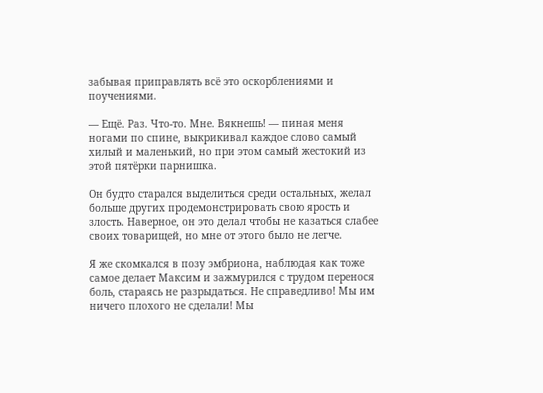забывая приправлять всё это оскорблениями и поучениями.

— Ещё. Раз. Что-то. Мне. Вякнешь! — пиная меня ногами по спине, выкрикивал каждое слово самый хилый и маленький, но при этом самый жестокий из этой пятёрки парнишка.

Он будто старался выделиться среди остальных, желал больше других продемонстрировать свою ярость и злость. Наверное, он это делал чтобы не казаться слабее своих товарищей, но мне от этого было не легче.

Я же скомкался в позу эмбриона, наблюдая как тоже самое делает Максим и зажмурился с трудом перенося боль, стараясь не разрыдаться. Не справедливо! Мы им ничего плохого не сделали! Мы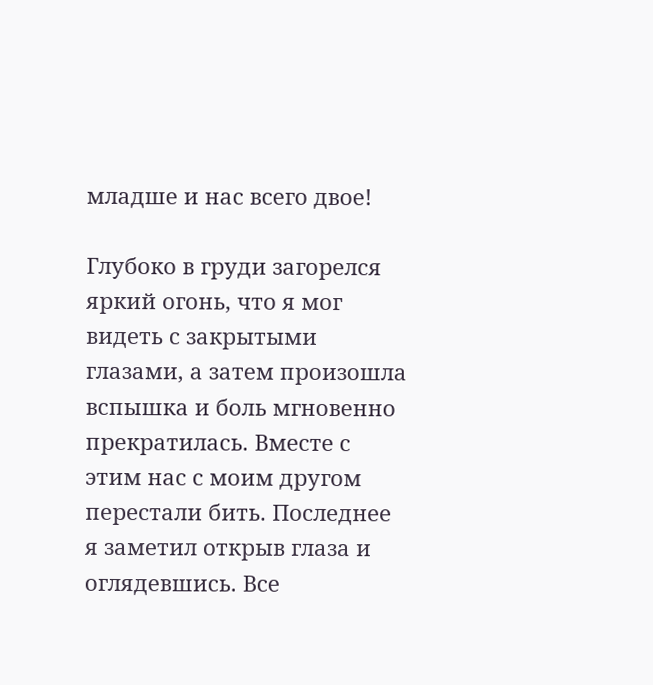младше и нас всего двое!

Глубоко в груди загорелся яркий огонь, что я мог видеть с закрытыми глазами, а затем произошла вспышка и боль мгновенно прекратилась. Вместе с этим нас с моим другом перестали бить. Последнее я заметил открыв глаза и оглядевшись. Все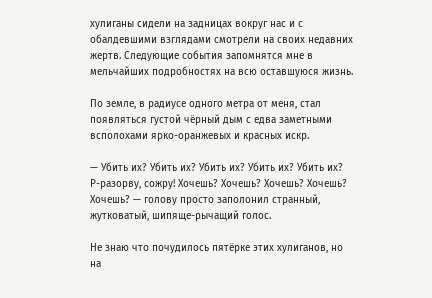хулиганы сидели на задницах вокруг нас и с обалдевшими взглядами смотрели на своих недавних жертв. Следующие события запомнятся мне в мельчайших подробностях на всю оставшуюся жизнь.

По земле, в радиусе одного метра от меня, стал появляться густой чёрный дым с едва заметными всполохами ярко-оранжевых и красных искр.

— Убить их? Убить их? Убить их? Убить их? Убить их? Р-разорву, сожру! Хочешь? Хочешь? Хочешь? Хочешь? Хочешь? — голову просто заполонил странный, жутковатый, шипяще-рычащий голос.

Не знаю что почудилось пятёрке этих хулиганов, но на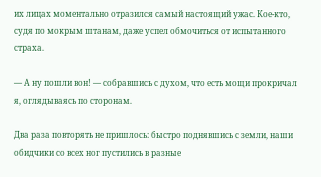их лицах моментально отразился самый настоящий ужас. Кое-кто, судя по мокрым штанам, даже успел обмочиться от испытанного страха.

— А ну пошли вон! — собравшись с духом, что есть мощи прокричал я, оглядываясь по сторонам.

Два раза повторять не пришлось: быстро поднявшись с земли, наши обидчики со всех ног пустились в разные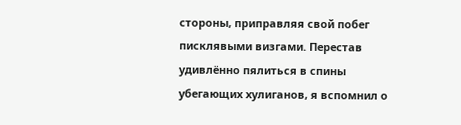стороны, приправляя свой побег писклявыми визгами. Перестав удивлённо пялиться в спины убегающих хулиганов, я вспомнил о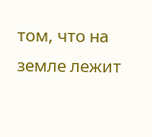том, что на земле лежит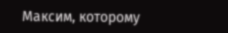Максим, которому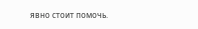явно стоит помочь.